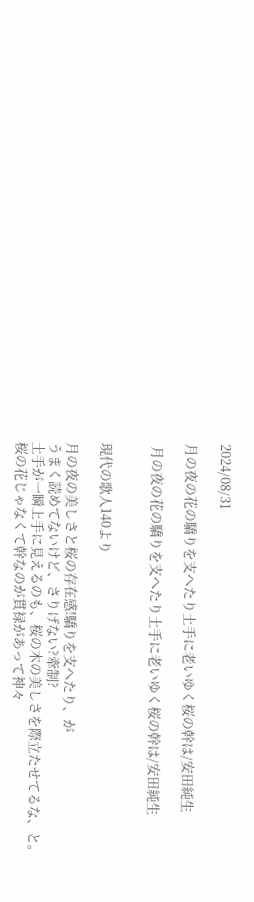2024/08/31

月の夜の花の驕りを支へたり土手に老いゆく桜の幹は/安田純生

 月の夜の花の驕りを支へたり土手に老いゆく桜の幹は/安田純生


現代の歌人140より

月の夜の美しさと桜の存在感!驕りを支へたり、が
うまく読めてないけど、さりげない?牽制?
土手が一瞬上手に見えるのも、桜の木の美しさを際立たせてるな、と。
桜の花じゃなくて幹なのが貫禄があって神々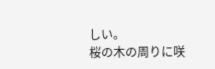しい。
桜の木の周りに咲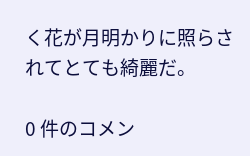く花が月明かりに照らされてとても綺麗だ。

0 件のコメン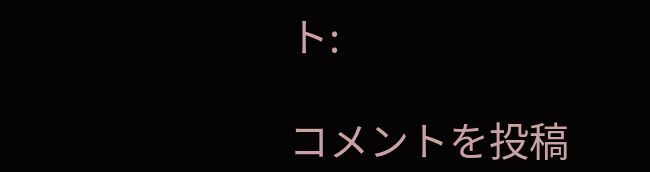ト:

コメントを投稿